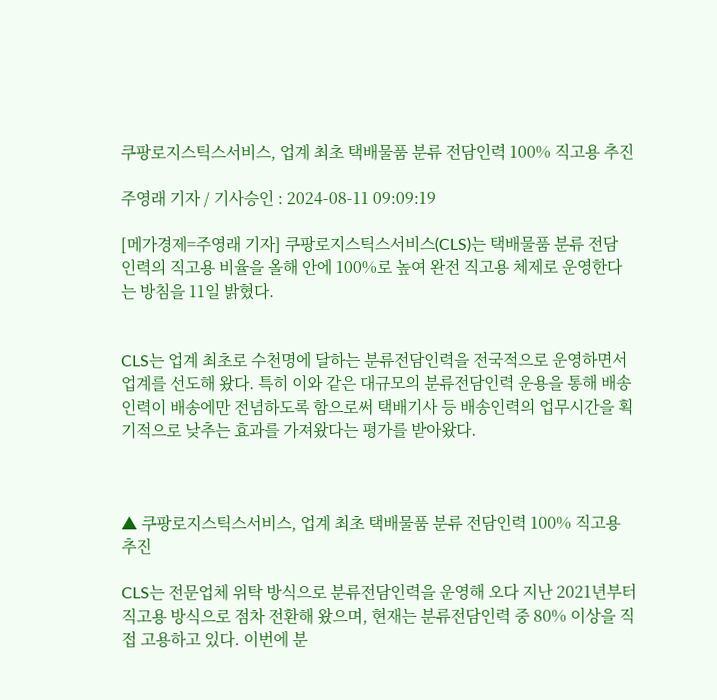쿠팡로지스틱스서비스, 업계 최초 택배물품 분류 전담인력 100% 직고용 추진

주영래 기자 / 기사승인 : 2024-08-11 09:09:19

[메가경제=주영래 기자] 쿠팡로지스틱스서비스(CLS)는 택배물품 분류 전담 인력의 직고용 비율을 올해 안에 100%로 높여 완전 직고용 체제로 운영한다는 방침을 11일 밝혔다.


CLS는 업계 최초로 수천명에 달하는 분류전담인력을 전국적으로 운영하면서 업계를 선도해 왔다. 특히 이와 같은 대규모의 분류전담인력 운용을 통해 배송인력이 배송에만 전념하도록 함으로써 택배기사 등 배송인력의 업무시간을 획기적으로 낮추는 효과를 가져왔다는 평가를 받아왔다.



▲ 쿠팡로지스틱스서비스, 업계 최초 택배물품 분류 전담인력 100% 직고용 추진

CLS는 전문업체 위탁 방식으로 분류전담인력을 운영해 오다 지난 2021년부터 직고용 방식으로 점차 전환해 왔으며, 현재는 분류전담인력 중 80% 이상을 직접 고용하고 있다. 이번에 분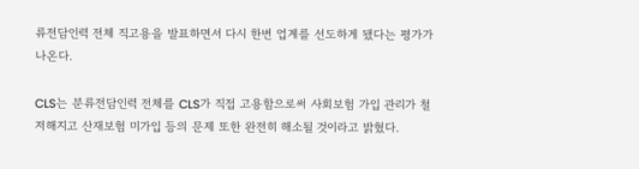류전담인력 전체 직고용을 발표하면서 다시 한번 업계를 선도하게 됐다는 평가가 나온다.

CLS는 분류전담인력 전체를 CLS가 직접 고용함으로써 사회보험 가입 관리가 철저해지고 산재보험 미가입 등의 문제 또한 완전히 해소될 것이라고 밝혔다.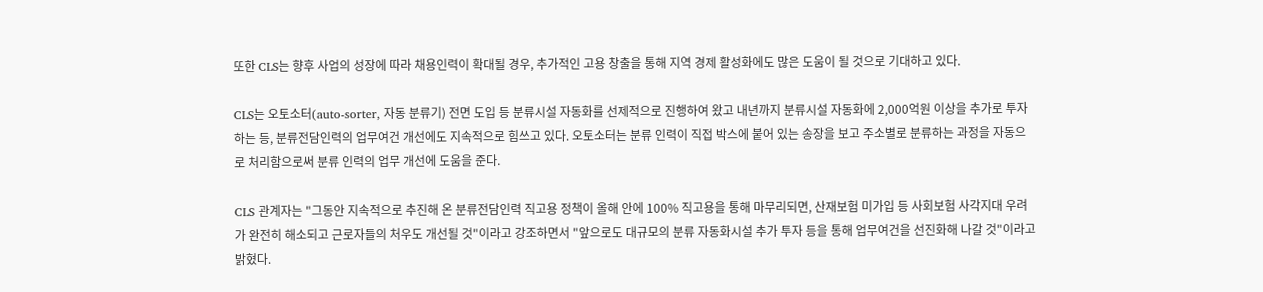또한 CLS는 향후 사업의 성장에 따라 채용인력이 확대될 경우, 추가적인 고용 창출을 통해 지역 경제 활성화에도 많은 도움이 될 것으로 기대하고 있다.

CLS는 오토소터(auto-sorter, 자동 분류기) 전면 도입 등 분류시설 자동화를 선제적으로 진행하여 왔고 내년까지 분류시설 자동화에 2,000억원 이상을 추가로 투자하는 등, 분류전담인력의 업무여건 개선에도 지속적으로 힘쓰고 있다. 오토소터는 분류 인력이 직접 박스에 붙어 있는 송장을 보고 주소별로 분류하는 과정을 자동으로 처리함으로써 분류 인력의 업무 개선에 도움을 준다.

CLS 관계자는 "그동안 지속적으로 추진해 온 분류전담인력 직고용 정책이 올해 안에 100% 직고용을 통해 마무리되면, 산재보험 미가입 등 사회보험 사각지대 우려가 완전히 해소되고 근로자들의 처우도 개선될 것"이라고 강조하면서 "앞으로도 대규모의 분류 자동화시설 추가 투자 등을 통해 업무여건을 선진화해 나갈 것"이라고 밝혔다.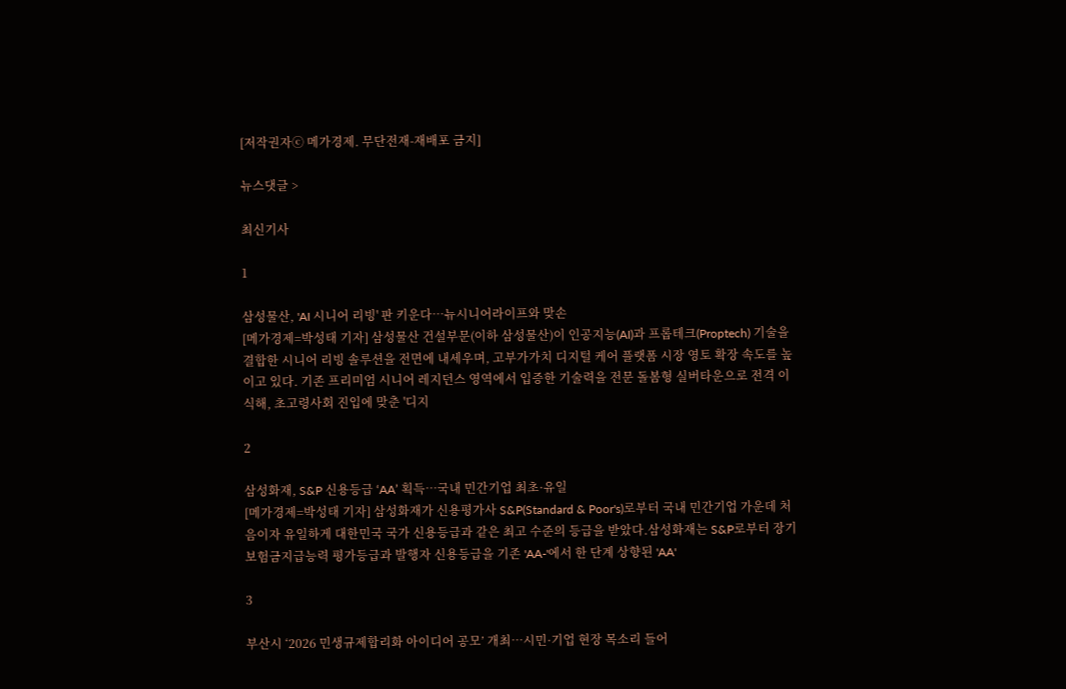[저작권자ⓒ 메가경제. 무단전재-재배포 금지]

뉴스댓글 >

최신기사

1

삼성물산, 'AI 시니어 리빙' 판 키운다…뉴시니어라이프와 맞손
[메가경제=박성태 기자] 삼성물산 건설부문(이하 삼성물산)이 인공지능(AI)과 프롭테크(Proptech) 기술을 결합한 시니어 리빙 솔루션을 전면에 내세우며, 고부가가치 디지털 케어 플랫폼 시장 영토 확장 속도를 높이고 있다. 기존 프리미엄 시니어 레지던스 영역에서 입증한 기술력을 전문 돌봄형 실버타운으로 전격 이식해, 초고령사회 진입에 맞춘 '디지

2

삼성화재, S&P 신용등급 ‘AA’ 획득…국내 민간기업 최초·유일
[메가경제=박성태 기자] 삼성화재가 신용평가사 S&P(Standard & Poor's)로부터 국내 민간기업 가운데 처음이자 유일하게 대한민국 국가 신용등급과 같은 최고 수준의 등급을 받았다.삼성화재는 S&P로부터 장기보험금지급능력 평가등급과 발행자 신용등급을 기존 'AA-'에서 한 단계 상향된 'AA'

3

부산시 ‘2026 민생규제합리화 아이디어 공모’ 개최…시민·기업 현장 목소리 들어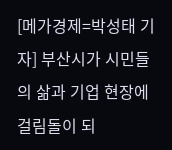[메가경제=박성태 기자] 부산시가 시민들의 삶과 기업 현장에 걸림돌이 되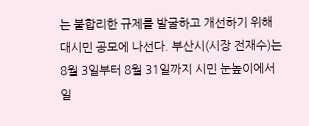는 불합리한 규제를 발굴하고 개선하기 위해 대시민 공모에 나선다. 부산시(시장 전재수)는 8월 3일부터 8월 31일까지 시민 눈높이에서 일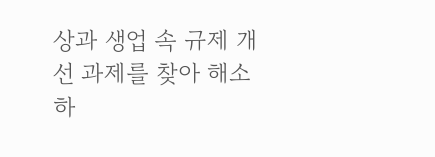상과 생업 속 규제 개선 과제를 찾아 해소하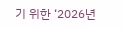기 위한 ‘2026년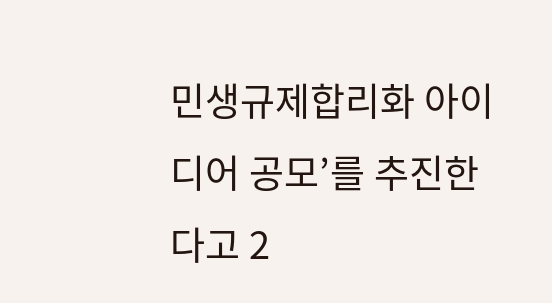민생규제합리화 아이디어 공모’를 추진한다고 2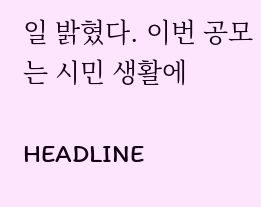일 밝혔다. 이번 공모는 시민 생활에

HEADLINE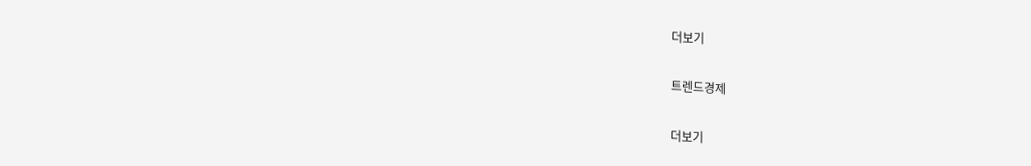더보기

트렌드경제

더보기